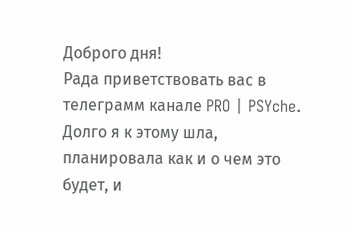Доброго дня!
Рада приветствовать вас в телеграмм канале PRO | PSYche. Долго я к этому шла, планировала как и о чем это будет, и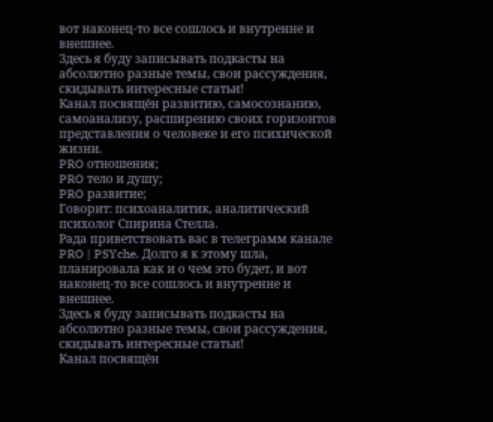вот наконец-то все сошлось и внутренне и внешнее.
Здесь я буду записывать подкасты на абсолютно разные темы, свои рассуждения, скидывать интересные статьи!
Канал посвящён развитию, самосознанию, самоанализу, расширению своих горизонтов представления о человеке и его психической жизни.
PRO отношения;
PRO тело и душу;
PRO развитие;
Говорит: психоаналитик, аналитический психолог Спирина Стелла.
Рада приветствовать вас в телеграмм канале PRO | PSYche. Долго я к этому шла, планировала как и о чем это будет, и вот наконец-то все сошлось и внутренне и внешнее.
Здесь я буду записывать подкасты на абсолютно разные темы, свои рассуждения, скидывать интересные статьи!
Канал посвящён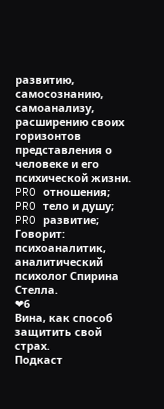развитию, самосознанию, самоанализу, расширению своих горизонтов представления о человеке и его психической жизни.
PRO отношения;
PRO тело и душу;
PRO развитие;
Говорит: психоаналитик, аналитический психолог Спирина Стелла.
❤6
Вина, как способ защитить свой страх.
Подкаст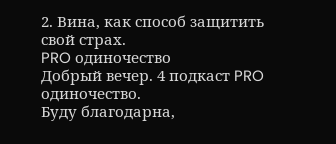2. Вина, как способ защитить свой страх.
PRO одиночество
Добрый вечер. 4 подкаст PRO одиночество.
Буду благодарна,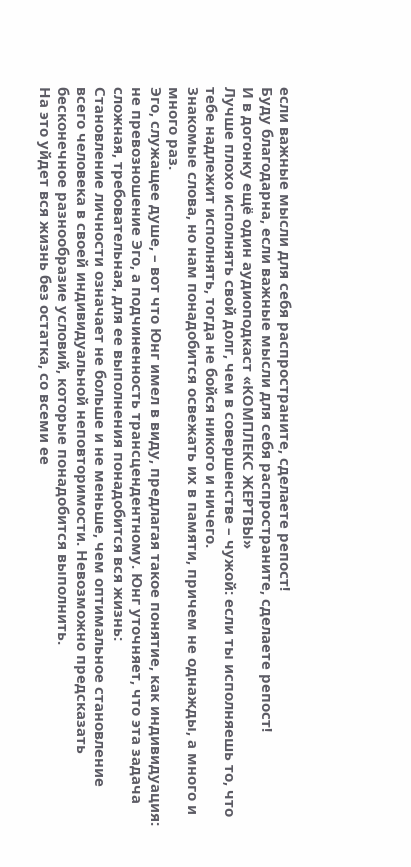если важные мысли для себя распространите, сделаете репост!
Буду благодарна, если важные мысли для себя распространите, сделаете репост!
И в догонку ещё один аудиоподкаст «КОМПЛЕКС ЖЕРТВЫ»
Лучше плохо исполнять свой долг, чем в совершенстве – чужой: если ты исполняешь то, что тебе надлежит исполнять, тогда не бойся никого и ничего.
Знакомые слова, но нам понадобится освежать их в памяти, причем не однажды, а много и много раз.
Эго, служащее душе, – вот что Юнг имел в виду, предлагая такое понятие, как индивидуация: не превозношение Эго, а подчиненность трансцендентному. Юнг уточняет, что эта задача сложная, требовательная, для ее выполнения понадобится вся жизнь:
Становление личности означает не больше и не меньше, чем оптимальное становление всего человека в своей индивидуальной неповторимости. Невозможно предсказать бесконечное разнообразие условий, которые понадобится выполнить.
На это уйдет вся жизнь без остатка, со всеми ее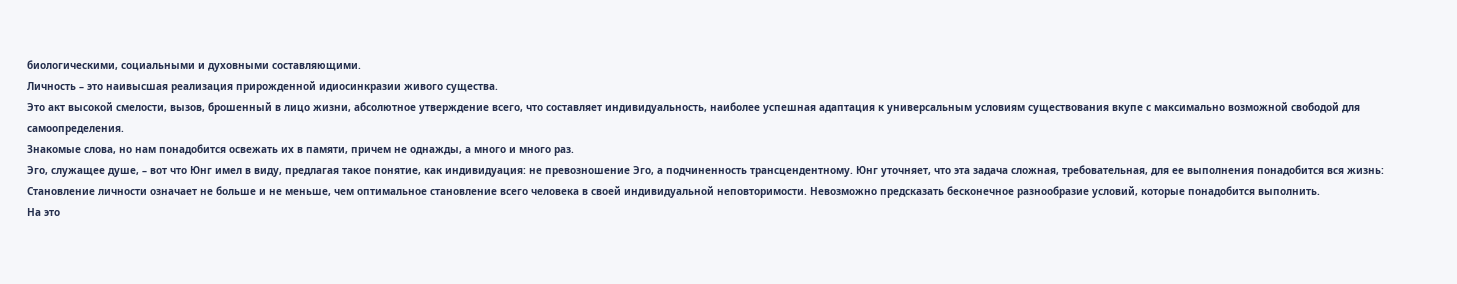биологическими, социальными и духовными составляющими.
Личность – это наивысшая реализация прирожденной идиосинкразии живого существа.
Это акт высокой смелости, вызов, брошенный в лицо жизни, абсолютное утверждение всего, что составляет индивидуальность, наиболее успешная адаптация к универсальным условиям существования вкупе с максимально возможной свободой для самоопределения.
Знакомые слова, но нам понадобится освежать их в памяти, причем не однажды, а много и много раз.
Эго, служащее душе, – вот что Юнг имел в виду, предлагая такое понятие, как индивидуация: не превозношение Эго, а подчиненность трансцендентному. Юнг уточняет, что эта задача сложная, требовательная, для ее выполнения понадобится вся жизнь:
Становление личности означает не больше и не меньше, чем оптимальное становление всего человека в своей индивидуальной неповторимости. Невозможно предсказать бесконечное разнообразие условий, которые понадобится выполнить.
На это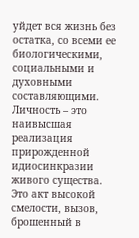уйдет вся жизнь без остатка, со всеми ее биологическими, социальными и духовными составляющими.
Личность – это наивысшая реализация прирожденной идиосинкразии живого существа.
Это акт высокой смелости, вызов, брошенный в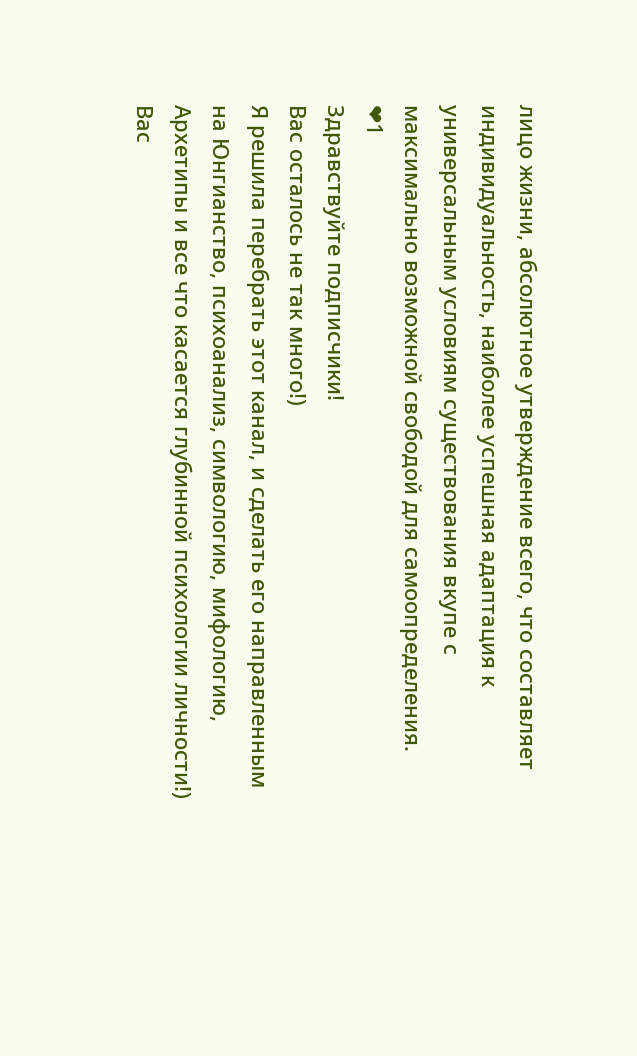лицо жизни, абсолютное утверждение всего, что составляет индивидуальность, наиболее успешная адаптация к универсальным условиям существования вкупе с максимально возможной свободой для самоопределения.
❤1
Здравствуйте подписчики!
Вас осталось не так много!)
Я решила перебрать этот канал, и сделать его направленным на Юнгианство, психоанализ, символогию, мифологию, Архетипы и все что касается глубинной психологии личности!)
Вас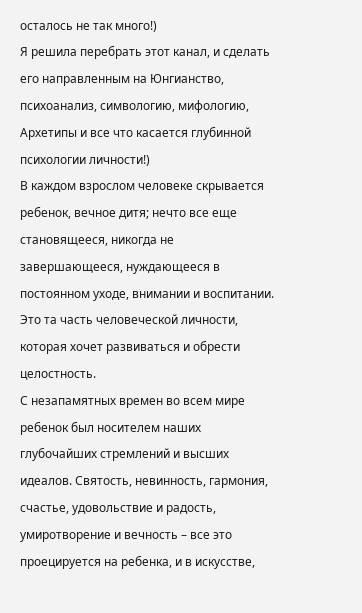осталось не так много!)
Я решила перебрать этот канал, и сделать его направленным на Юнгианство, психоанализ, символогию, мифологию, Архетипы и все что касается глубинной психологии личности!)
В каждом взрослом человеке скрывается ребенок, вечное дитя; нечто все еще становящееся, никогда не завершающееся, нуждающееся в постоянном уходе, внимании и воспитании. Это та часть человеческой личности, которая хочет развиваться и обрести целостность.
С незапамятных времен во всем мире ребенок был носителем наших глубочайших стремлений и высших идеалов. Святость, невинность, гармония, счастье, удовольствие и радость, умиротворение и вечность – все это проецируется на ребенка, и в искусстве,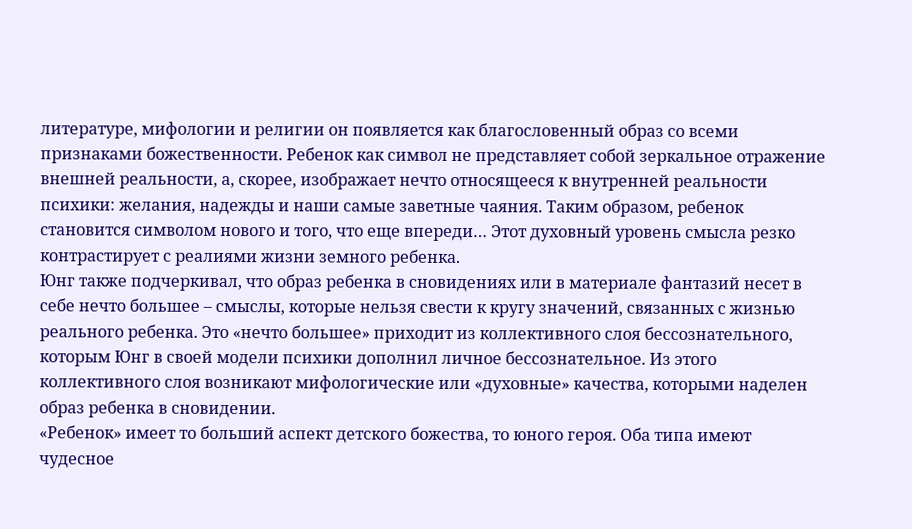литературе, мифологии и религии он появляется как благословенный образ со всеми признаками божественности. Ребенок как символ не представляет собой зеркальное отражение внешней реальности, а, скорее, изображает нечто относящееся к внутренней реальности психики: желания, надежды и наши самые заветные чаяния. Таким образом, ребенок становится символом нового и того, что еще впереди… Этот духовный уровень смысла резко контрастирует с реалиями жизни земного ребенка.
Юнг также подчеркивал, что образ ребенка в сновидениях или в материале фантазий несет в себе нечто большее – смыслы, которые нельзя свести к кругу значений, связанных с жизнью реального ребенка. Это «нечто большее» приходит из коллективного слоя бессознательного, которым Юнг в своей модели психики дополнил личное бессознательное. Из этого коллективного слоя возникают мифологические или «духовные» качества, которыми наделен образ ребенка в сновидении.
«Ребенок» имеет то больший аспект детского божества, то юного героя. Оба типа имеют чудесное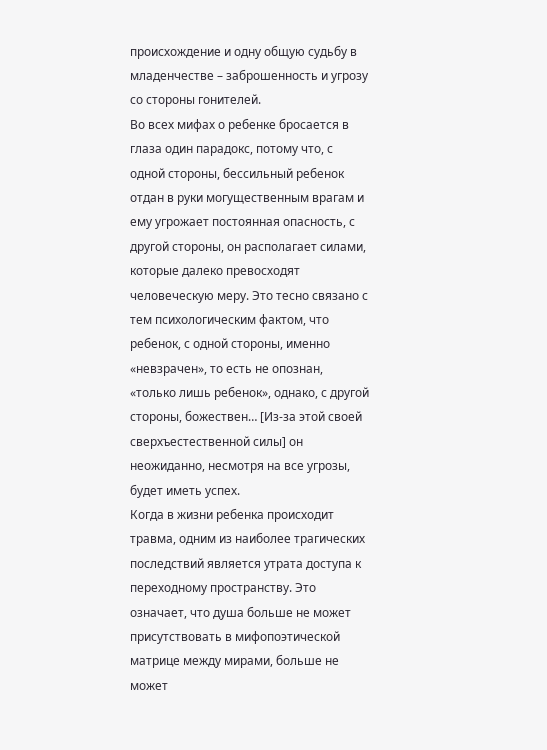происхождение и одну общую судьбу в младенчестве – заброшенность и угрозу со стороны гонителей.
Во всех мифах о ребенке бросается в глаза один парадокс, потому что, с одной стороны, бессильный ребенок отдан в руки могущественным врагам и ему угрожает постоянная опасность, с другой стороны, он располагает силами, которые далеко превосходят человеческую меру. Это тесно связано с тем психологическим фактом, что ребенок, с одной стороны, именно «невзрачен», то есть не опознан, «только лишь ребенок», однако, с другой стороны, божествен… [Из-за этой своей сверхъестественной силы] он неожиданно, несмотря на все угрозы, будет иметь успех.
Когда в жизни ребенка происходит травма, одним из наиболее трагических последствий является утрата доступа к переходному пространству. Это означает, что душа больше не может присутствовать в мифопоэтической матрице между мирами, больше не может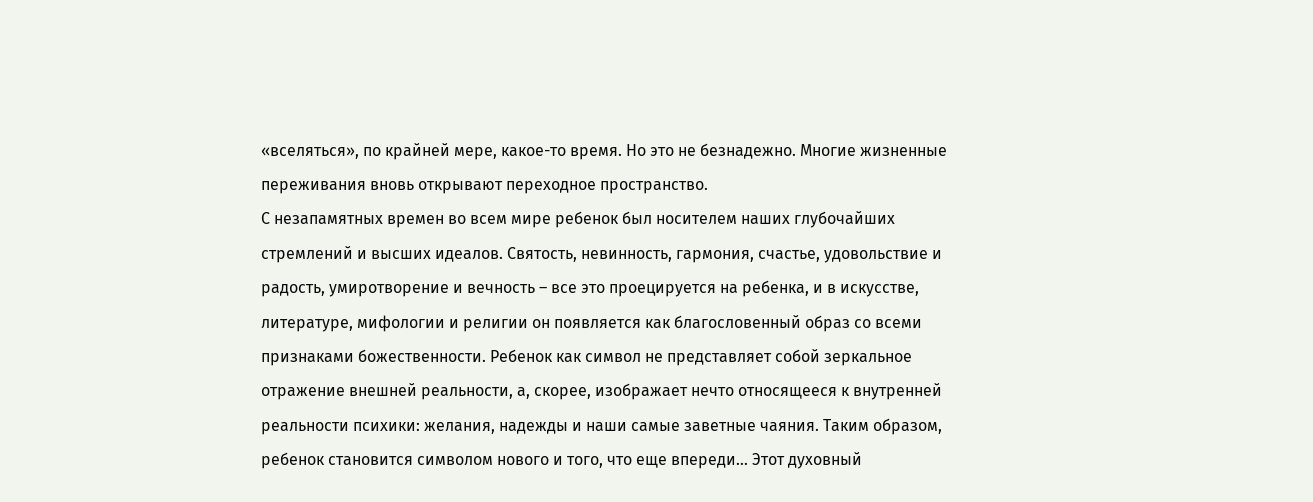«вселяться», по крайней мере, какое-то время. Но это не безнадежно. Многие жизненные переживания вновь открывают переходное пространство.
С незапамятных времен во всем мире ребенок был носителем наших глубочайших стремлений и высших идеалов. Святость, невинность, гармония, счастье, удовольствие и радость, умиротворение и вечность – все это проецируется на ребенка, и в искусстве, литературе, мифологии и религии он появляется как благословенный образ со всеми признаками божественности. Ребенок как символ не представляет собой зеркальное отражение внешней реальности, а, скорее, изображает нечто относящееся к внутренней реальности психики: желания, надежды и наши самые заветные чаяния. Таким образом, ребенок становится символом нового и того, что еще впереди… Этот духовный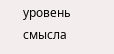уровень смысла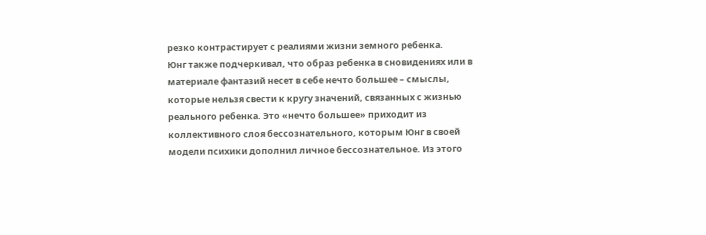резко контрастирует с реалиями жизни земного ребенка.
Юнг также подчеркивал, что образ ребенка в сновидениях или в материале фантазий несет в себе нечто большее – смыслы, которые нельзя свести к кругу значений, связанных с жизнью реального ребенка. Это «нечто большее» приходит из коллективного слоя бессознательного, которым Юнг в своей модели психики дополнил личное бессознательное. Из этого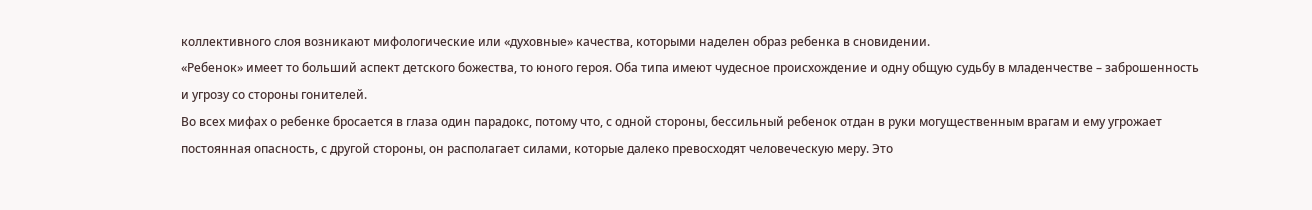коллективного слоя возникают мифологические или «духовные» качества, которыми наделен образ ребенка в сновидении.
«Ребенок» имеет то больший аспект детского божества, то юного героя. Оба типа имеют чудесное происхождение и одну общую судьбу в младенчестве – заброшенность и угрозу со стороны гонителей.
Во всех мифах о ребенке бросается в глаза один парадокс, потому что, с одной стороны, бессильный ребенок отдан в руки могущественным врагам и ему угрожает постоянная опасность, с другой стороны, он располагает силами, которые далеко превосходят человеческую меру. Это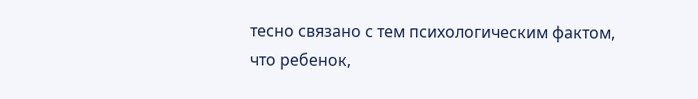тесно связано с тем психологическим фактом, что ребенок,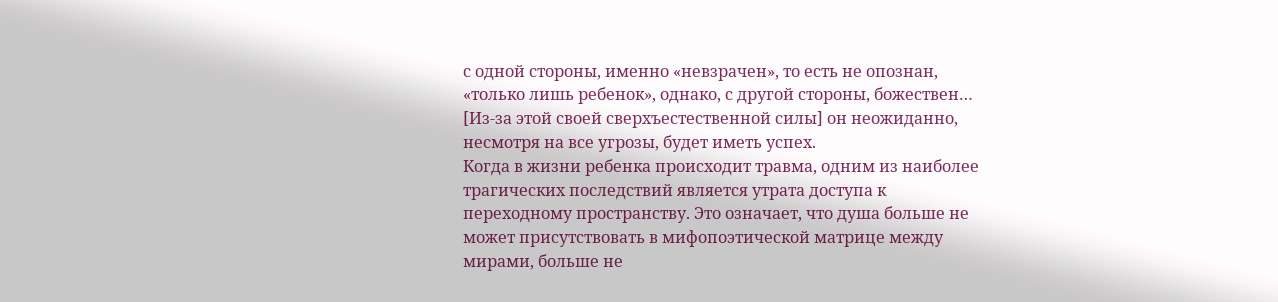с одной стороны, именно «невзрачен», то есть не опознан, «только лишь ребенок», однако, с другой стороны, божествен… [Из-за этой своей сверхъестественной силы] он неожиданно, несмотря на все угрозы, будет иметь успех.
Когда в жизни ребенка происходит травма, одним из наиболее трагических последствий является утрата доступа к переходному пространству. Это означает, что душа больше не может присутствовать в мифопоэтической матрице между мирами, больше не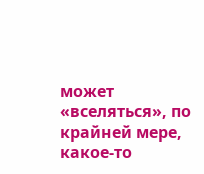может «вселяться», по крайней мере, какое-то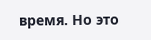время. Но это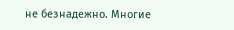не безнадежно. Многие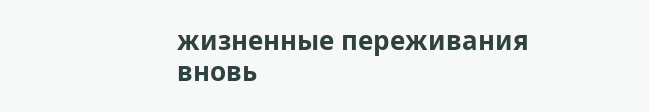жизненные переживания вновь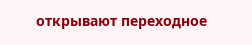открывают переходное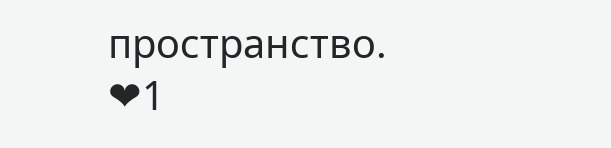пространство.
❤1